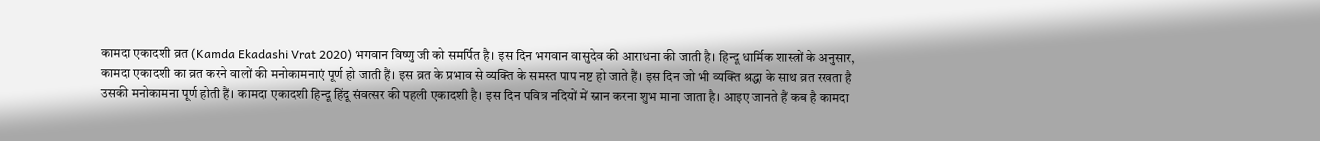कामदा एकादशी व्रत (Kamda Ekadashi Vrat 2020) भगवान विष्णु जी को समर्पित है। इस दिन भगवान वासुदेव की आराधना की जाती है। हिन्दू धार्मिक शास्त्रों के अनुसार, कामदा एकादशी का व्रत करने वालों की मनोकामनाएं पूर्ण हो जाती हैं। इस व्रत के प्रभाव से व्यक्ति के समस्त पाप नष्ट हो जाते हैं। इस दिन जो भी व्यक्ति श्रद्धा के साथ व्रत रखता है उसकी मनोकामना पूर्ण होती हैं। कामदा एकादशी हिन्दू हिंदू संवत्सर की पहली एकादशी है। इस दिन पवित्र नदियों में स्नान करना शुभ माना जाता है। आइए जानते हैं कब है कामदा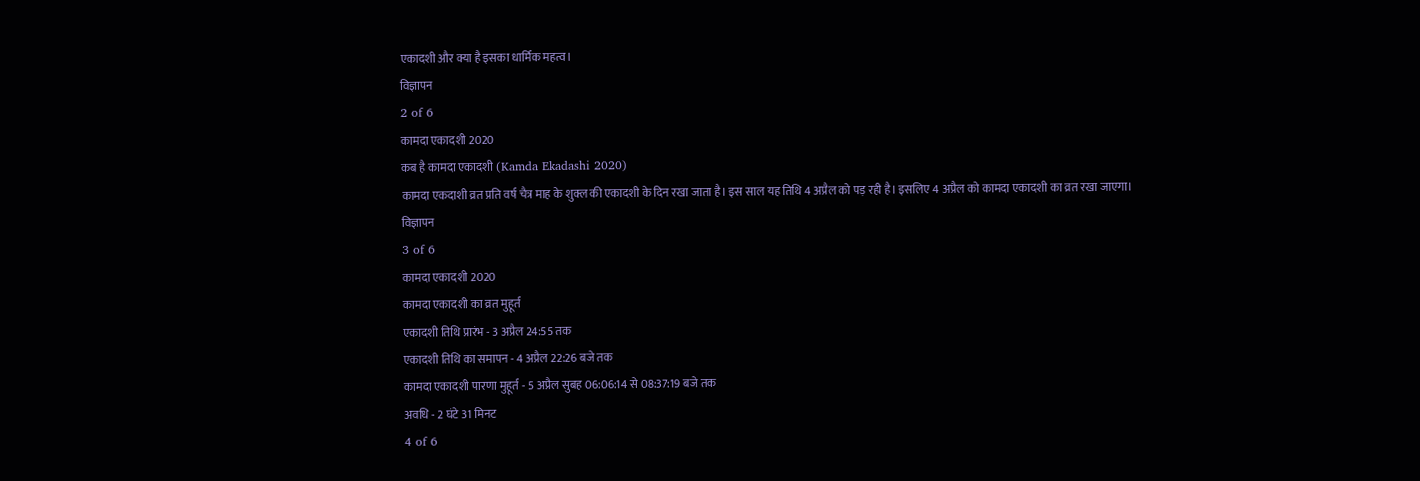एकादशी और क्या है इसका धार्मिक महत्व।
विज्ञापन
2 of 6
कामदा एकादशी 2020
कब है कामदा एकादशी (Kamda Ekadashi 2020)
कामदा एकदाशी व्रत प्रति वर्ष चैत्र माह के शुक्ल की एकादशी के दिन रखा जाता है। इस साल यह तिथि 4 अप्रैल को पड़ रही है। इसलिए 4 अप्रैल को कामदा एकादशी का व्रत रखा जाएगा।
विज्ञापन
3 of 6
कामदा एकादशी 2020
कामदा एकादशी का व्रत मुहूर्त
एकादशी तिथि प्रारंभ - 3 अप्रैल 24:55 तक
एकादशी तिथि का समापन - 4 अप्रैल 22:26 बजे तक
कामदा एकादशी पारणा मुहूर्त - 5 अप्रैल सुबह 06:06:14 से 08:37:19 बजे तक
अवधि - 2 घंटे 31 मिनट
4 of 6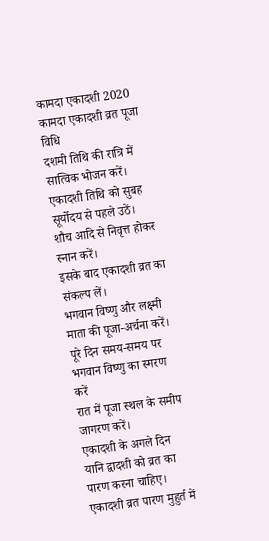कामदा एकादशी 2020
कामदा एकादशी व्रत पूजा विधि
दशमी तिथि की रात्रि में सात्विक भोजन करें।
एकादशी तिथि को सुबह सूर्योदय से पहले उठें।
शौच आदि से निवृत्त होकर स्नान करें।
इसके बाद एकादशी व्रत का संकल्प लें।
भगवान विष्णु और लक्ष्मी माता की पूजा-अर्चना करें।
पूरे दिन समय-समय पर भगवान विष्णु का स्मरण करें
रात में पूजा स्थल के समीप जागरण करें।
एकादशी के अगले दिन यानि द्वादशी को व्रत का पारण करना चाहिए।
एकादशी व्रत पारण मुहुर्त में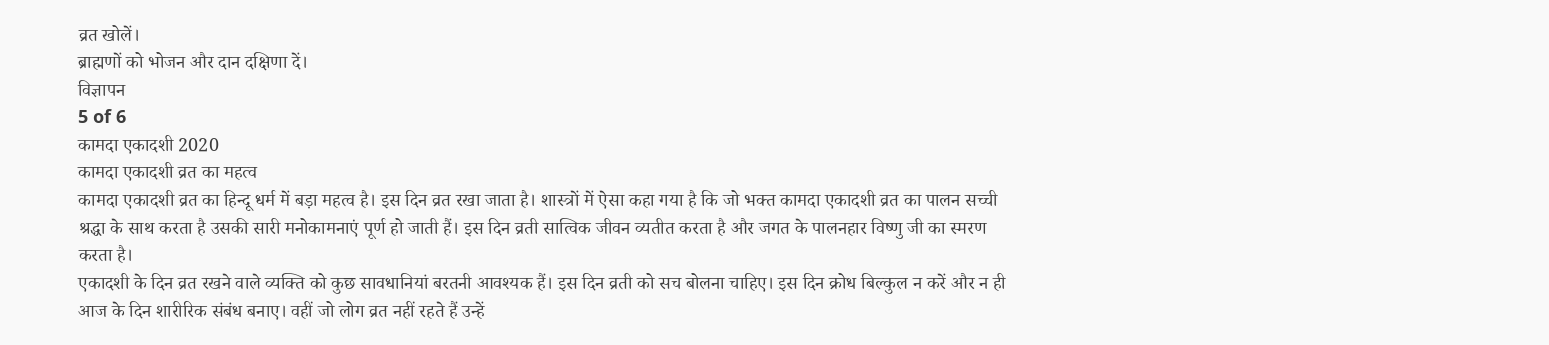व्रत खोलें।
ब्राह्मणों को भोजन और दान दक्षिणा दें।
विज्ञापन
5 of 6
कामदा एकादशी 2020
कामदा एकादशी व्रत का महत्व
कामदा एकादशी व्रत का हिन्दू धर्म में बड़ा महत्व है। इस दिन व्रत रखा जाता है। शास्त्रों में ऐसा कहा गया है कि जो भक्त कामदा एकादशी व्रत का पालन सच्ची श्रद्धा के साथ करता है उसकी सारी मनोकामनाएं पूर्ण हो जाती हैं। इस दिन व्रती सात्विक जीवन व्यतीत करता है और जगत के पालनहार विष्णु जी का स्मरण करता है।
एकादशी के दिन व्रत रखने वाले व्यक्ति को कुछ सावधानियां बरतनी आवश्यक हैं। इस दिन व्रती को सच बोलना चाहिए। इस दिन क्रोध बिल्कुल न करें और न ही आज के दिन शारीरिक संबंध बनाए। वहीं जो लोग व्रत नहीं रहते हैं उन्हें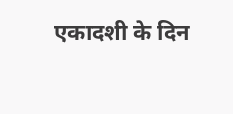एकादशी के दिन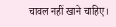चावल नहीं खाने चाहिए।